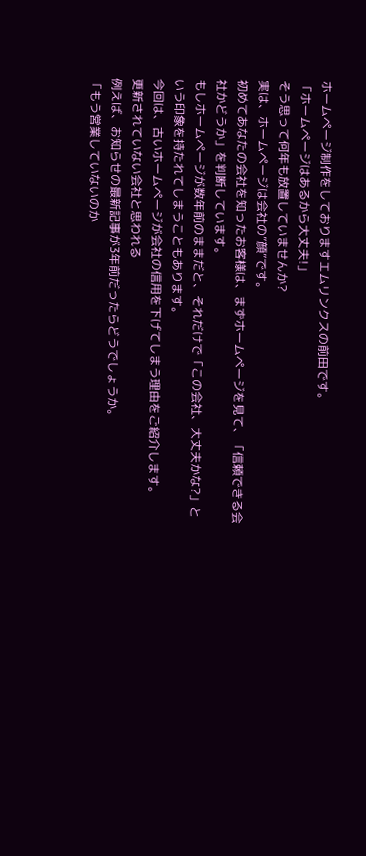ホームページ制作をしておりますエムリンクスの前田です。
「ホームページはあるから大丈夫!」
そう思って何年も放置していませんか?
実は、ホームページは会社の”顔”です。
初めてあなたの会社を知ったお客様は、まずホームページを見て、「信頼できる会社かどうか」を判断しています。
もしホームページが数年前のままだと、それだけで「この会社、大丈夫かな?」という印象を持たれてしまうこともあります。
今回は、古いホームページが会社の信用を下げてしまう理由をご紹介します。
更新されていない会社と思われる
例えば、お知らせの最新記事が3年前だったらどうでしょうか。
「もう営業していないのか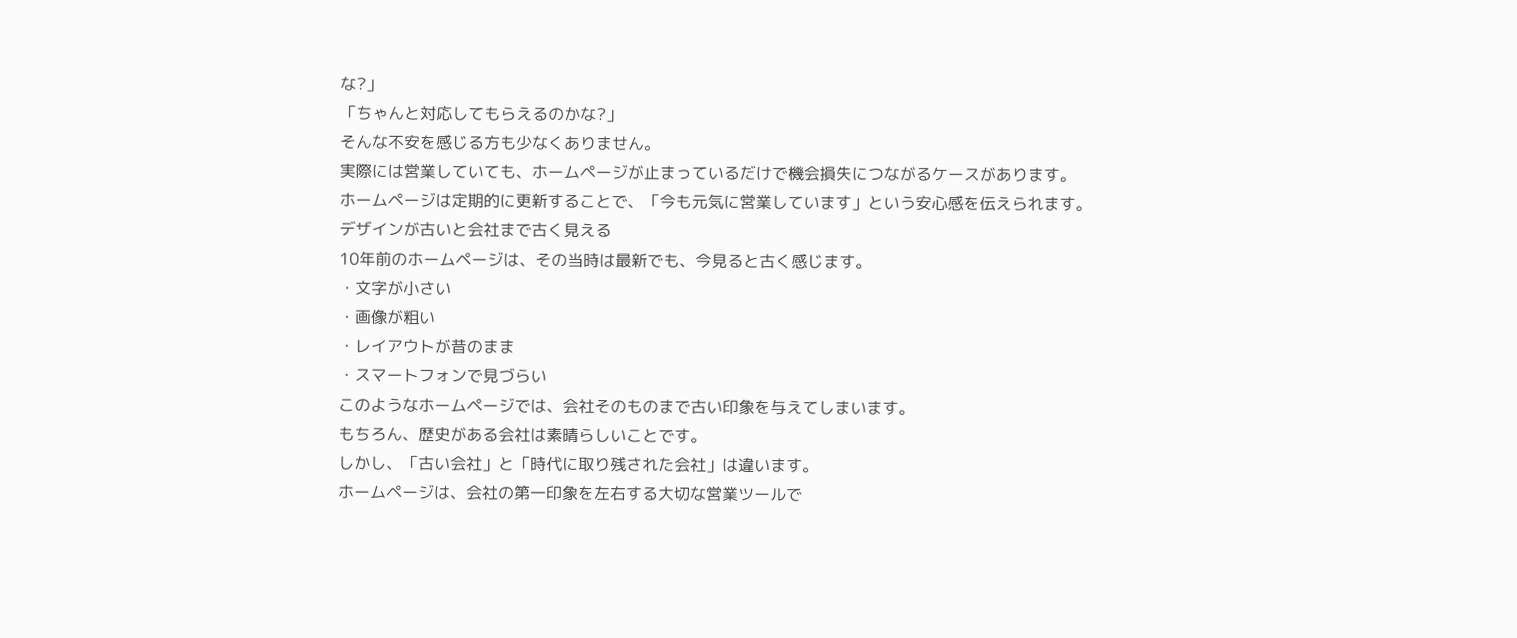な?」
「ちゃんと対応してもらえるのかな?」
そんな不安を感じる方も少なくありません。
実際には営業していても、ホームページが止まっているだけで機会損失につながるケースがあります。
ホームページは定期的に更新することで、「今も元気に営業しています」という安心感を伝えられます。
デザインが古いと会社まで古く見える
10年前のホームページは、その当時は最新でも、今見ると古く感じます。
・文字が小さい
・画像が粗い
・レイアウトが昔のまま
・スマートフォンで見づらい
このようなホームページでは、会社そのものまで古い印象を与えてしまいます。
もちろん、歴史がある会社は素晴らしいことです。
しかし、「古い会社」と「時代に取り残された会社」は違います。
ホームページは、会社の第一印象を左右する大切な営業ツールで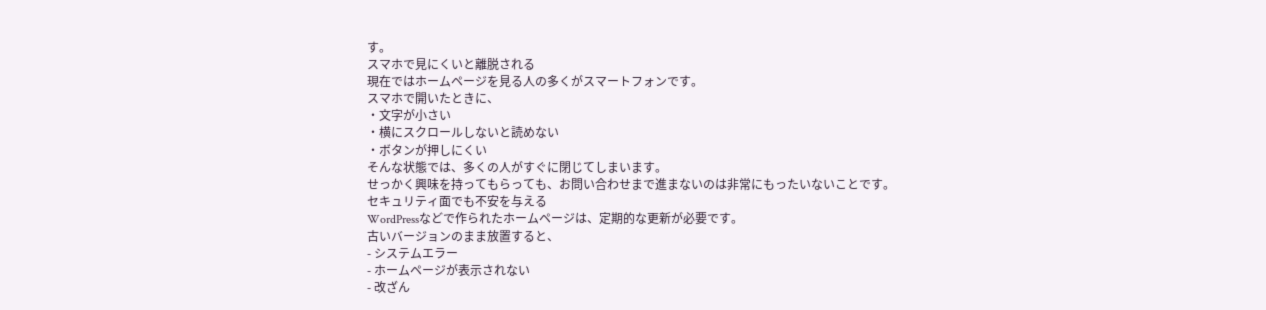す。
スマホで見にくいと離脱される
現在ではホームページを見る人の多くがスマートフォンです。
スマホで開いたときに、
・文字が小さい
・横にスクロールしないと読めない
・ボタンが押しにくい
そんな状態では、多くの人がすぐに閉じてしまいます。
せっかく興味を持ってもらっても、お問い合わせまで進まないのは非常にもったいないことです。
セキュリティ面でも不安を与える
WordPressなどで作られたホームページは、定期的な更新が必要です。
古いバージョンのまま放置すると、
- システムエラー
- ホームページが表示されない
- 改ざん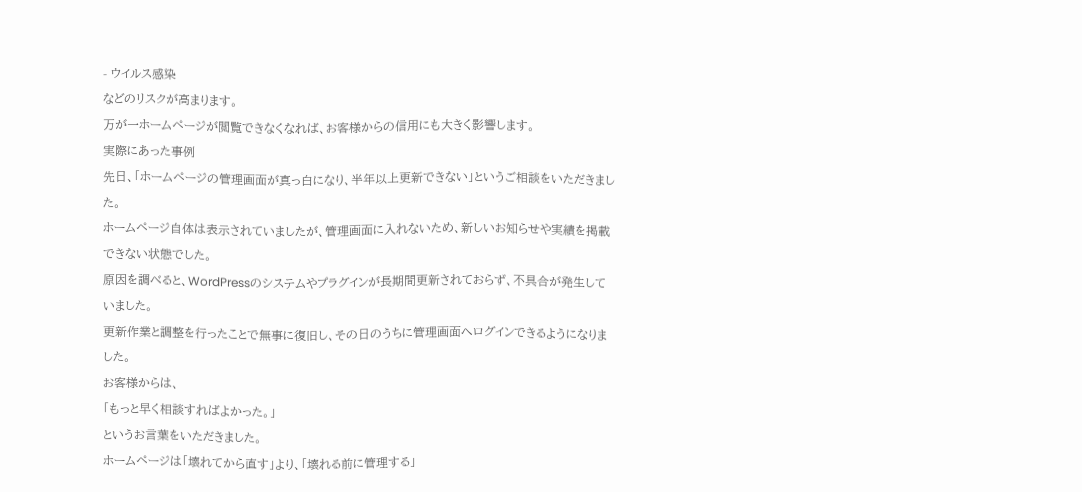- ウイルス感染
などのリスクが高まります。
万が一ホームページが閲覧できなくなれば、お客様からの信用にも大きく影響します。
実際にあった事例
先日、「ホームページの管理画面が真っ白になり、半年以上更新できない」というご相談をいただきました。
ホームページ自体は表示されていましたが、管理画面に入れないため、新しいお知らせや実績を掲載できない状態でした。
原因を調べると、WordPressのシステムやプラグインが長期間更新されておらず、不具合が発生していました。
更新作業と調整を行ったことで無事に復旧し、その日のうちに管理画面へログインできるようになりました。
お客様からは、
「もっと早く相談すればよかった。」
というお言葉をいただきました。
ホームページは「壊れてから直す」より、「壊れる前に管理する」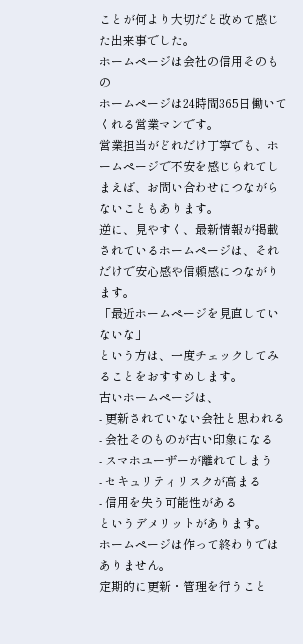ことが何より大切だと改めて感じた出来事でした。
ホームページは会社の信用そのもの
ホームページは24時間365日働いてくれる営業マンです。
営業担当がどれだけ丁寧でも、ホームページで不安を感じられてしまえば、お問い合わせにつながらないこともあります。
逆に、見やすく、最新情報が掲載されているホームページは、それだけで安心感や信頼感につながります。
「最近ホームページを見直していないな」
という方は、一度チェックしてみることをおすすめします。
古いホームページは、
- 更新されていない会社と思われる
- 会社そのものが古い印象になる
- スマホユーザーが離れてしまう
- セキュリティリスクが高まる
- 信用を失う可能性がある
というデメリットがあります。
ホームページは作って終わりではありません。
定期的に更新・管理を行うこと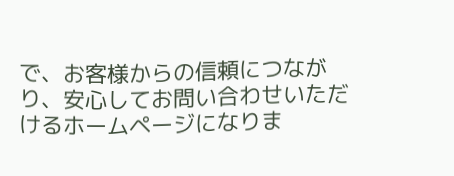で、お客様からの信頼につながり、安心してお問い合わせいただけるホームページになりま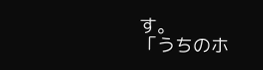す。
「うちのホ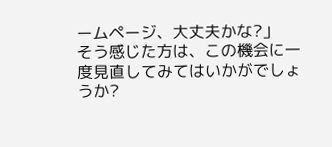ームページ、大丈夫かな?」
そう感じた方は、この機会に一度見直してみてはいかがでしょうか?